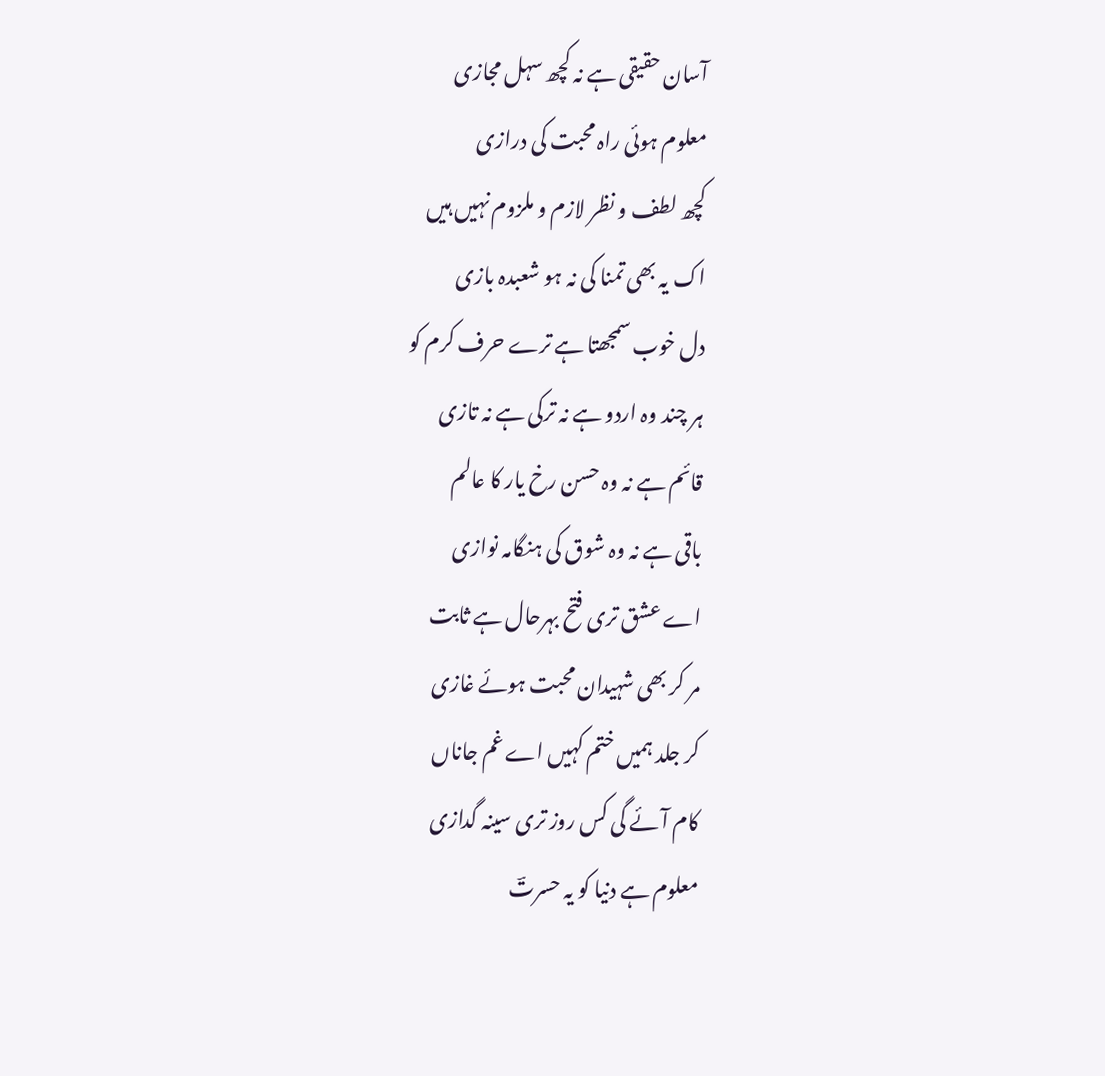آسان حقیقی ہے نہ کچھ سہل مجازی
معلوم ہوئی راہ محبت کی درازی
کچھ لطف و نظر لازم و ملزوم نہیں ہیں
اک یہ بھی تمنا کی نہ ہو شعبدہ بازی
دل خوب سمجھتا ہے ترے حرف کرم کو
ہر چند وہ اردو ہے نہ ترکی ہے نہ تازی
قائم ہے نہ وہ حسن رخ یار کا عالم
باقی ہے نہ وہ شوق کی ہنگامہ نوازی
اے عشق تری فتح بہرحال ہے ثابت
مر کر بھی شہیدان محبت ہوئے غازی
کر جلد ہمیں ختم کہیں اے غم جاناں
کام آئے گی کس روز تری سینہ گدازی
معلوم ہے دنیا کو یہ حسرتؔ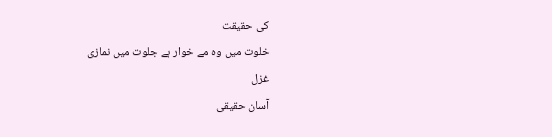کی حقیقت
خلوت میں وہ مے خوار ہے جلوت میں نمازی
غزل
آسان حقیقی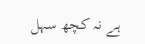ہے نہ کچھ سہل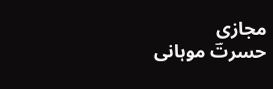مجازی
حسرتؔ موہانی